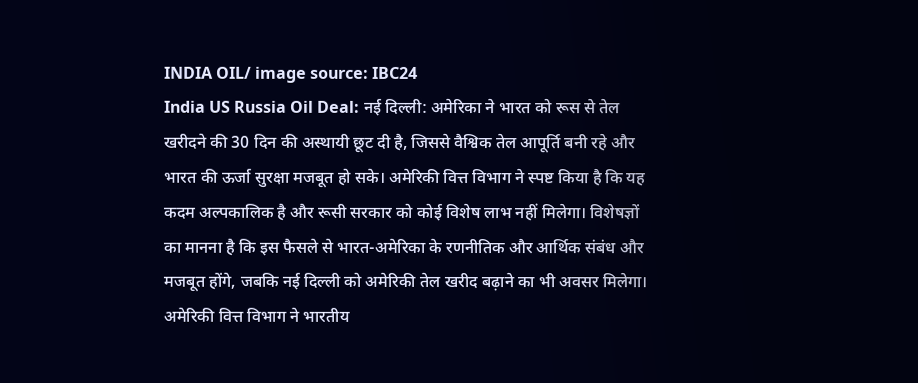INDIA OIL/ image source: IBC24
India US Russia Oil Deal: नई दिल्ली: अमेरिका ने भारत को रूस से तेल खरीदने की 30 दिन की अस्थायी छूट दी है, जिससे वैश्विक तेल आपूर्ति बनी रहे और भारत की ऊर्जा सुरक्षा मजबूत हो सके। अमेरिकी वित्त विभाग ने स्पष्ट किया है कि यह कदम अल्पकालिक है और रूसी सरकार को कोई विशेष लाभ नहीं मिलेगा। विशेषज्ञों का मानना है कि इस फैसले से भारत-अमेरिका के रणनीतिक और आर्थिक संबंध और मजबूत होंगे, जबकि नई दिल्ली को अमेरिकी तेल खरीद बढ़ाने का भी अवसर मिलेगा।
अमेरिकी वित्त विभाग ने भारतीय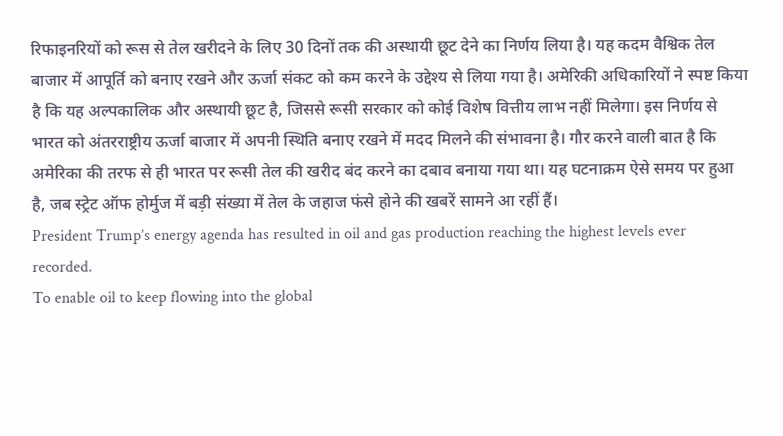रिफाइनरियों को रूस से तेल खरीदने के लिए 30 दिनों तक की अस्थायी छूट देने का निर्णय लिया है। यह कदम वैश्विक तेल बाजार में आपूर्ति को बनाए रखने और ऊर्जा संकट को कम करने के उद्देश्य से लिया गया है। अमेरिकी अधिकारियों ने स्पष्ट किया है कि यह अल्पकालिक और अस्थायी छूट है, जिससे रूसी सरकार को कोई विशेष वित्तीय लाभ नहीं मिलेगा। इस निर्णय से भारत को अंतरराष्ट्रीय ऊर्जा बाजार में अपनी स्थिति बनाए रखने में मदद मिलने की संभावना है। गौर करने वाली बात है कि अमेरिका की तरफ से ही भारत पर रूसी तेल की खरीद बंद करने का दबाव बनाया गया था। यह घटनाक्रम ऐसे समय पर हुआ है, जब स्ट्रेट ऑफ होर्मुज में बड़ी संख्या में तेल के जहाज फंसे होने की खबरें सामने आ रहीं हैं।
President Trump’s energy agenda has resulted in oil and gas production reaching the highest levels ever recorded.
To enable oil to keep flowing into the global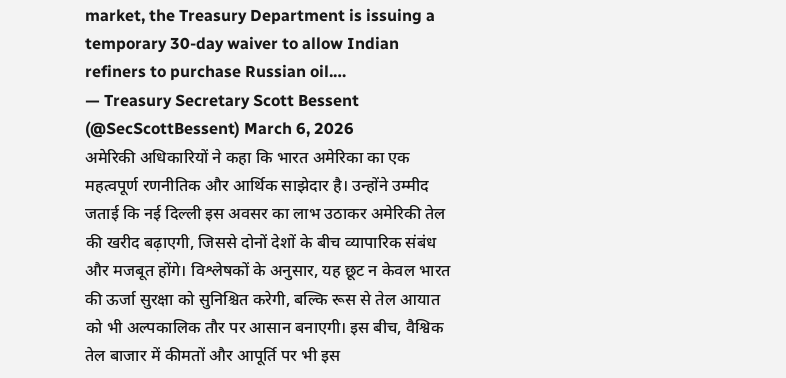market, the Treasury Department is issuing a temporary 30-day waiver to allow Indian refiners to purchase Russian oil.…
— Treasury Secretary Scott Bessent (@SecScottBessent) March 6, 2026
अमेरिकी अधिकारियों ने कहा कि भारत अमेरिका का एक महत्वपूर्ण रणनीतिक और आर्थिक साझेदार है। उन्होंने उम्मीद जताई कि नई दिल्ली इस अवसर का लाभ उठाकर अमेरिकी तेल की खरीद बढ़ाएगी, जिससे दोनों देशों के बीच व्यापारिक संबंध और मजबूत होंगे। विश्लेषकों के अनुसार, यह छूट न केवल भारत की ऊर्जा सुरक्षा को सुनिश्चित करेगी, बल्कि रूस से तेल आयात को भी अल्पकालिक तौर पर आसान बनाएगी। इस बीच, वैश्विक तेल बाजार में कीमतों और आपूर्ति पर भी इस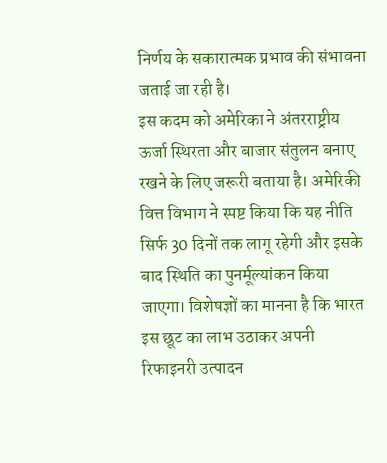निर्णय के सकारात्मक प्रभाव की संभावना जताई जा रही है।
इस कदम को अमेरिका ने अंतरराष्ट्रीय ऊर्जा स्थिरता और बाजार संतुलन बनाए रखने के लिए जरूरी बताया है। अमेरिकी वित्त विभाग ने स्पष्ट किया कि यह नीति सिर्फ 30 दिनों तक लागू रहेगी और इसके बाद स्थिति का पुनर्मूल्यांकन किया जाएगा। विशेषज्ञों का मानना है कि भारत इस छूट का लाभ उठाकर अपनी रिफाइनरी उत्पादन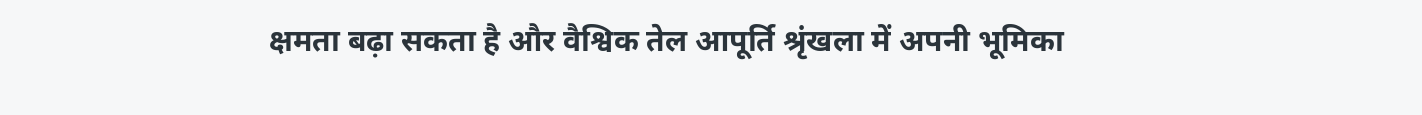क्षमता बढ़ा सकता है और वैश्विक तेल आपूर्ति श्रृंखला में अपनी भूमिका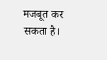मजबूत कर सकता है।